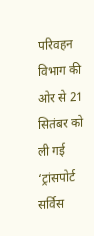परिवहन विभाग की ओर से 21 सितंबर को ली गई ‘ट्रांसपोर्ट सर्विस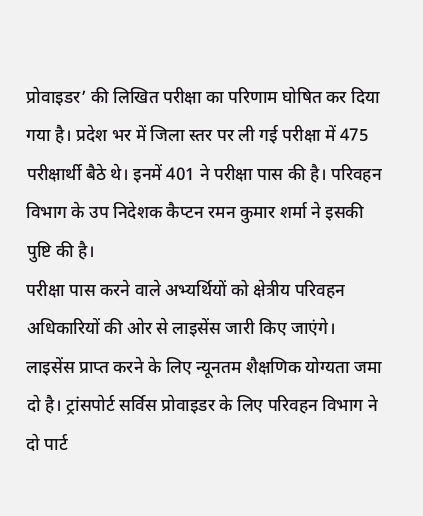प्रोवाइडर’ की लिखित परीक्षा का परिणाम घोषित कर दिया गया है। प्रदेश भर में जिला स्तर पर ली गई परीक्षा में 475 परीक्षार्थी बैठे थे। इनमें 401 ने परीक्षा पास की है। परिवहन विभाग के उप निदेशक कैप्टन रमन कुमार शर्मा ने इसकी पुष्टि की है।
परीक्षा पास करने वाले अभ्यर्थियों को क्षेत्रीय परिवहन अधिकारियों की ओर से लाइसेंस जारी किए जाएंगे। लाइसेंस प्राप्त करने के लिए न्यूनतम शैक्षणिक योग्यता जमा दो है। ट्रांसपोर्ट सर्विस प्रोवाइडर के लिए परिवहन विभाग ने दो पार्ट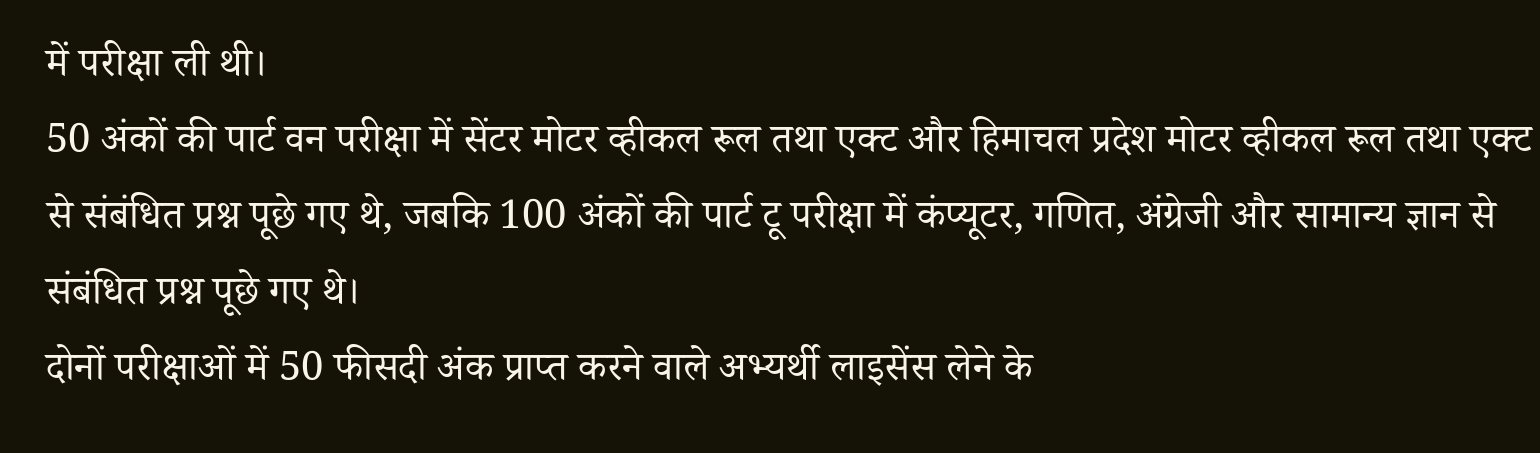में परीक्षा ली थी।
50 अंकों की पार्ट वन परीक्षा में सेंटर मोटर व्हीकल रूल तथा एक्ट और हिमाचल प्रदेश मोटर व्हीकल रूल तथा एक्ट से संबंधित प्रश्न पूछे गए थे, जबकि 100 अंकों की पार्ट टू परीक्षा में कंप्यूटर, गणित, अंग्रेजी और सामान्य ज्ञान से संबंधित प्रश्न पूछे गए थे।
दोनों परीक्षाओं में 50 फीसदी अंक प्राप्त करने वाले अभ्यर्थी लाइसेंस लेने के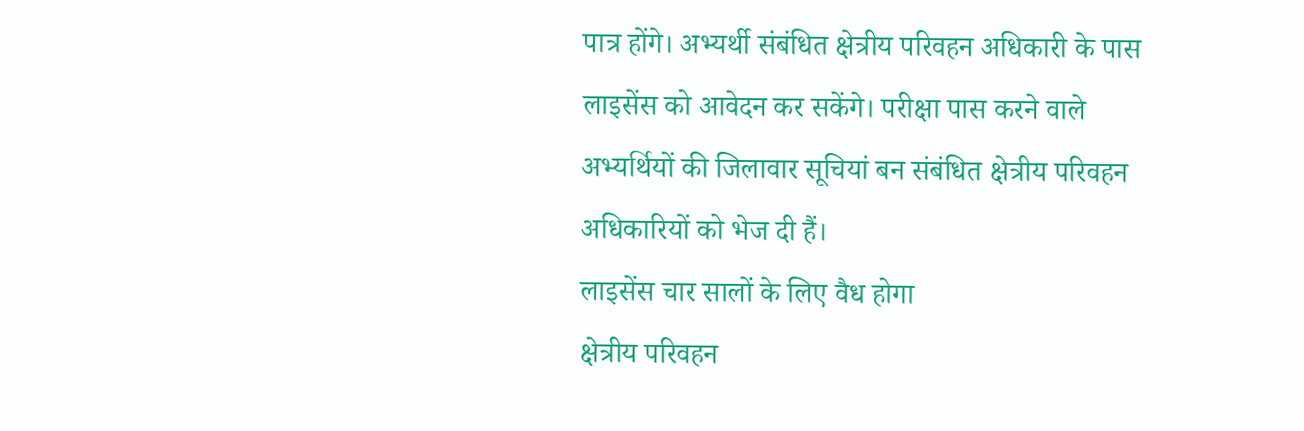पात्र होंगे। अभ्यर्थी संबंधित क्षेत्रीय परिवहन अधिकारी के पास लाइसेंस को आवेदन कर सकेंगे। परीक्षा पास करने वाले अभ्यर्थियों की जिलावार सूचियां बन संबंधित क्षेत्रीय परिवहन अधिकारियों को भेज दी हैं।
लाइसेंस चार सालों के लिए वैध होगा
क्षेत्रीय परिवहन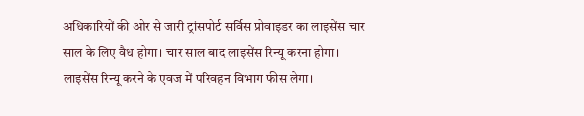अधिकारियों की ओर से जारी ट्रांसपोर्ट सर्विस प्रोवाइडर का लाइसेंस चार साल के लिए वैध होगा। चार साल बाद लाइसेंस रिन्यू करना होगा। लाइसेंस रिन्यू करने के एवज में परिवहन विभाग फीस लेगा।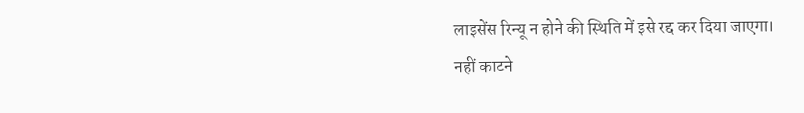लाइसेंस रिन्यू न होने की स्थिति में इसे रद्द कर दिया जाएगा।
नहीं काटने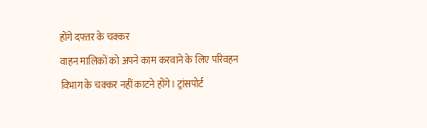होंगे दफ्तर के चक्कर
वाहन मालिकों को अपने काम करवाने के लिए परिवहन विभाग के चक्कर नहीं काटने होंगे। ट्रांसपोर्ट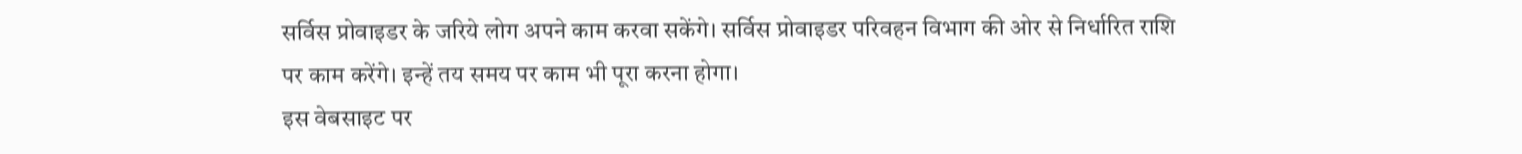सर्विस प्रोवाइडर के जरिये लोग अपने काम करवा सकेंगे। सर्विस प्रोवाइडर परिवहन विभाग की ओर से निर्धारित राशि पर काम करेंगे। इन्हें तय समय पर काम भी पूरा करना होगा।
इस वेबसाइट पर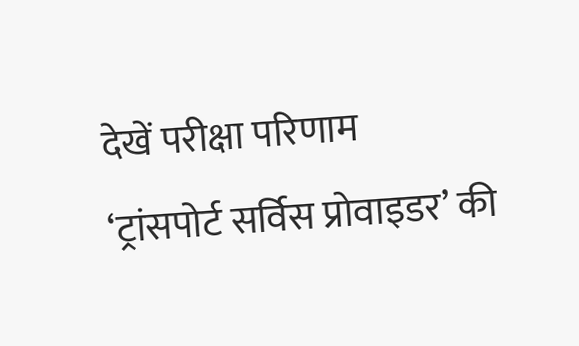देखें परीक्षा परिणाम
‘ट्रांसपोर्ट सर्विस प्रोवाइडर’ की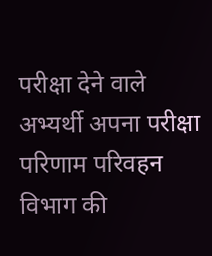परीक्षा देने वाले अभ्यर्थी अपना परीक्षा परिणाम परिवहन विभाग की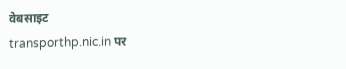वेबसाइट
transporthp.nic.in पर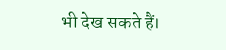भी देख सकते हैं।